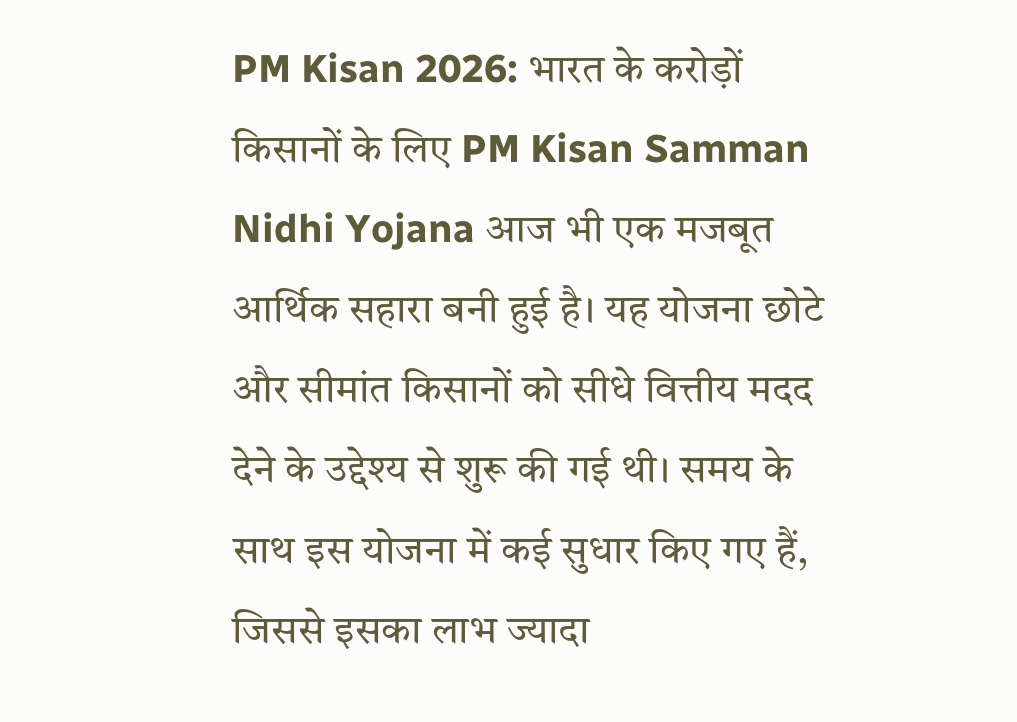PM Kisan 2026: भारत के करोड़ों किसानों के लिए PM Kisan Samman Nidhi Yojana आज भी एक मजबूत आर्थिक सहारा बनी हुई है। यह योजना छोटे और सीमांत किसानों को सीधे वित्तीय मदद देने के उद्देश्य से शुरू की गई थी। समय के साथ इस योजना में कई सुधार किए गए हैं, जिससे इसका लाभ ज्यादा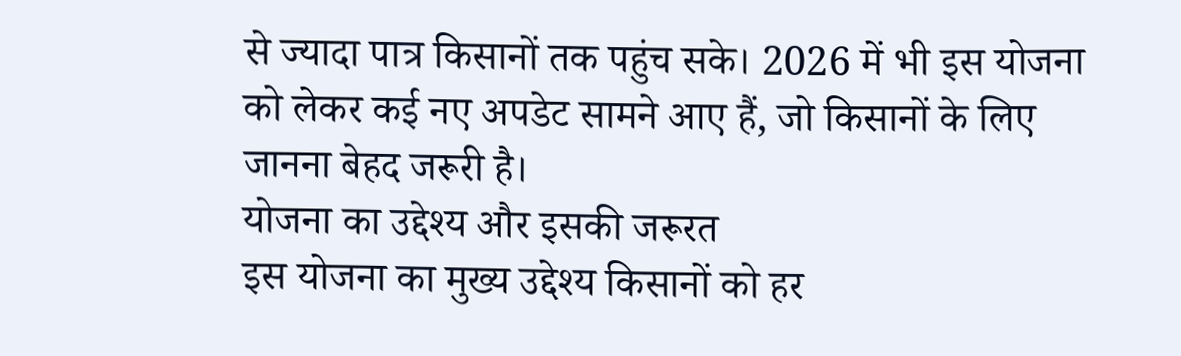से ज्यादा पात्र किसानों तक पहुंच सके। 2026 में भी इस योजना को लेकर कई नए अपडेट सामने आए हैं, जो किसानों के लिए जानना बेहद जरूरी है।
योजना का उद्देश्य और इसकी जरूरत
इस योजना का मुख्य उद्देश्य किसानों को हर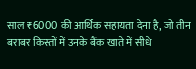साल ₹6000 की आर्थिक सहायता देना है, जो तीन बराबर किस्तों में उनके बैंक खाते में सीधे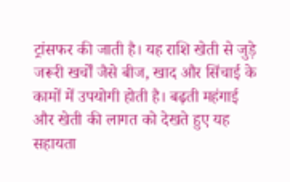ट्रांसफर की जाती है। यह राशि खेती से जुड़े जरूरी खर्चों जैसे बीज, खाद और सिंचाई के कामों में उपयोगी होती है। बढ़ती महंगाई और खेती की लागत को देखते हुए यह सहायता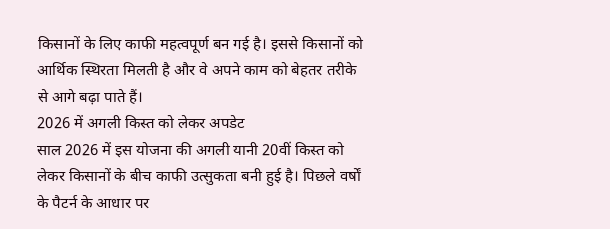किसानों के लिए काफी महत्वपूर्ण बन गई है। इससे किसानों को आर्थिक स्थिरता मिलती है और वे अपने काम को बेहतर तरीके से आगे बढ़ा पाते हैं।
2026 में अगली किस्त को लेकर अपडेट
साल 2026 में इस योजना की अगली यानी 20वीं किस्त को लेकर किसानों के बीच काफी उत्सुकता बनी हुई है। पिछले वर्षों के पैटर्न के आधार पर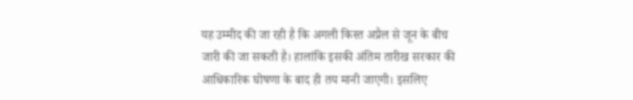यह उम्मीद की जा रही है कि अगली किस्त अप्रैल से जून के बीच जारी की जा सकती है। हालांकि इसकी अंतिम तारीख सरकार की आधिकारिक घोषणा के बाद ही तय मानी जाएगी। इसलिए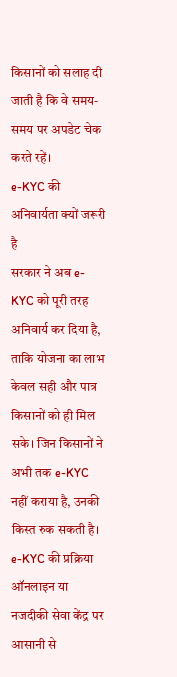किसानों को सलाह दी जाती है कि वे समय-समय पर अपडेट चेक करते रहें।
e-KYC की अनिवार्यता क्यों जरूरी है
सरकार ने अब e-KYC को पूरी तरह अनिवार्य कर दिया है, ताकि योजना का लाभ केवल सही और पात्र किसानों को ही मिल सके। जिन किसानों ने अभी तक e-KYC नहीं कराया है, उनकी किस्त रुक सकती है। e-KYC की प्रक्रिया ऑनलाइन या नजदीकी सेवा केंद्र पर आसानी से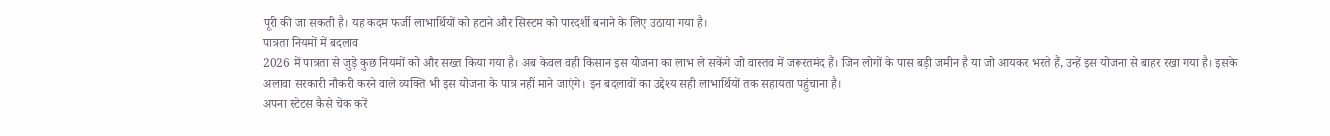पूरी की जा सकती है। यह कदम फर्जी लाभार्थियों को हटाने और सिस्टम को पारदर्शी बनाने के लिए उठाया गया है।
पात्रता नियमों में बदलाव
2026 में पात्रता से जुड़े कुछ नियमों को और सख्त किया गया है। अब केवल वही किसान इस योजना का लाभ ले सकेंगे जो वास्तव में जरूरतमंद हैं। जिन लोगों के पास बड़ी जमीन है या जो आयकर भरते हैं, उन्हें इस योजना से बाहर रखा गया है। इसके अलावा सरकारी नौकरी करने वाले व्यक्ति भी इस योजना के पात्र नहीं माने जाएंगे। इन बदलावों का उद्देश्य सही लाभार्थियों तक सहायता पहुंचाना है।
अपना स्टेटस कैसे चेक करें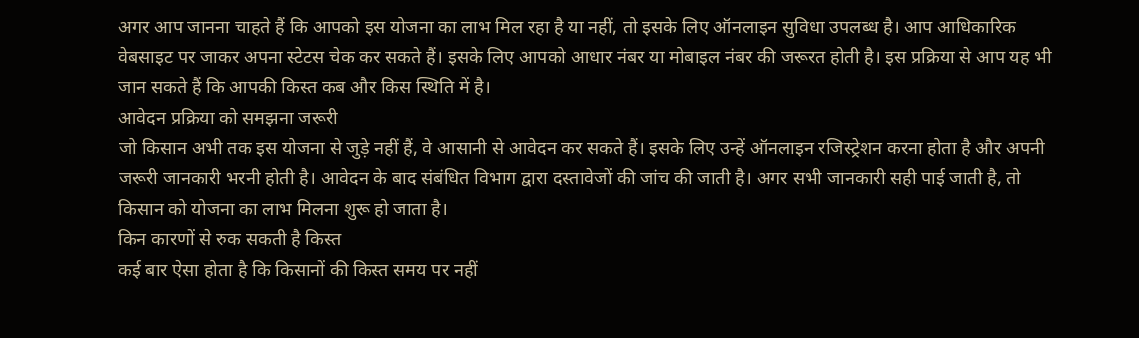अगर आप जानना चाहते हैं कि आपको इस योजना का लाभ मिल रहा है या नहीं, तो इसके लिए ऑनलाइन सुविधा उपलब्ध है। आप आधिकारिक वेबसाइट पर जाकर अपना स्टेटस चेक कर सकते हैं। इसके लिए आपको आधार नंबर या मोबाइल नंबर की जरूरत होती है। इस प्रक्रिया से आप यह भी जान सकते हैं कि आपकी किस्त कब और किस स्थिति में है।
आवेदन प्रक्रिया को समझना जरूरी
जो किसान अभी तक इस योजना से जुड़े नहीं हैं, वे आसानी से आवेदन कर सकते हैं। इसके लिए उन्हें ऑनलाइन रजिस्ट्रेशन करना होता है और अपनी जरूरी जानकारी भरनी होती है। आवेदन के बाद संबंधित विभाग द्वारा दस्तावेजों की जांच की जाती है। अगर सभी जानकारी सही पाई जाती है, तो किसान को योजना का लाभ मिलना शुरू हो जाता है।
किन कारणों से रुक सकती है किस्त
कई बार ऐसा होता है कि किसानों की किस्त समय पर नहीं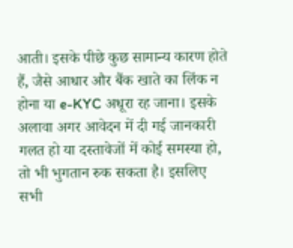आती। इसके पीछे कुछ सामान्य कारण होते हैं, जैसे आधार और बैंक खाते का लिंक न होना या e-KYC अधूरा रह जाना। इसके अलावा अगर आवेदन में दी गई जानकारी गलत हो या दस्तावेजों में कोई समस्या हो, तो भी भुगतान रुक सकता है। इसलिए सभी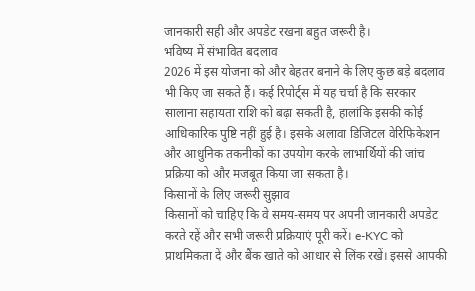जानकारी सही और अपडेट रखना बहुत जरूरी है।
भविष्य में संभावित बदलाव
2026 में इस योजना को और बेहतर बनाने के लिए कुछ बड़े बदलाव भी किए जा सकते हैं। कई रिपोर्ट्स में यह चर्चा है कि सरकार सालाना सहायता राशि को बढ़ा सकती है, हालांकि इसकी कोई आधिकारिक पुष्टि नहीं हुई है। इसके अलावा डिजिटल वेरिफिकेशन और आधुनिक तकनीकों का उपयोग करके लाभार्थियों की जांच प्रक्रिया को और मजबूत किया जा सकता है।
किसानों के लिए जरूरी सुझाव
किसानों को चाहिए कि वे समय-समय पर अपनी जानकारी अपडेट करते रहें और सभी जरूरी प्रक्रियाएं पूरी करें। e-KYC को प्राथमिकता दें और बैंक खाते को आधार से लिंक रखें। इससे आपकी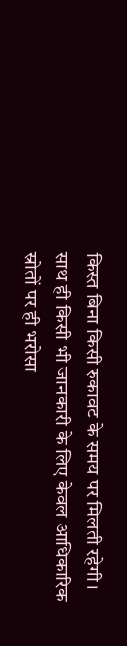किस्त बिना किसी रुकावट के समय पर मिलती रहेगी। साथ ही किसी भी जानकारी के लिए केवल आधिकारिक स्रोतों पर ही भरोसा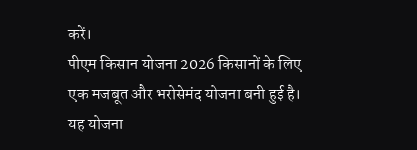करें।
पीएम किसान योजना 2026 किसानों के लिए एक मजबूत और भरोसेमंद योजना बनी हुई है। यह योजना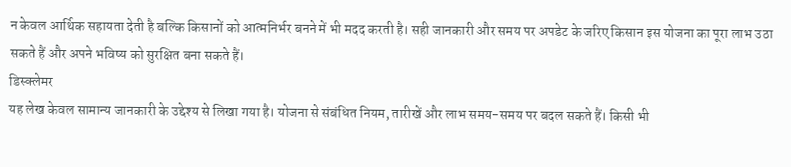न केवल आर्थिक सहायता देती है बल्कि किसानों को आत्मनिर्भर बनने में भी मदद करती है। सही जानकारी और समय पर अपडेट के जरिए किसान इस योजना का पूरा लाभ उठा सकते हैं और अपने भविष्य को सुरक्षित बना सकते हैं।
डिस्क्लेमर
यह लेख केवल सामान्य जानकारी के उद्देश्य से लिखा गया है। योजना से संबंधित नियम, तारीखें और लाभ समय-समय पर बदल सकते हैं। किसी भी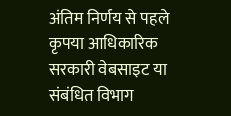अंतिम निर्णय से पहले कृपया आधिकारिक सरकारी वेबसाइट या संबंधित विभाग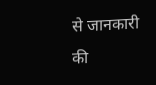से जानकारी की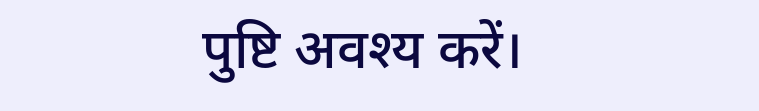पुष्टि अवश्य करें।